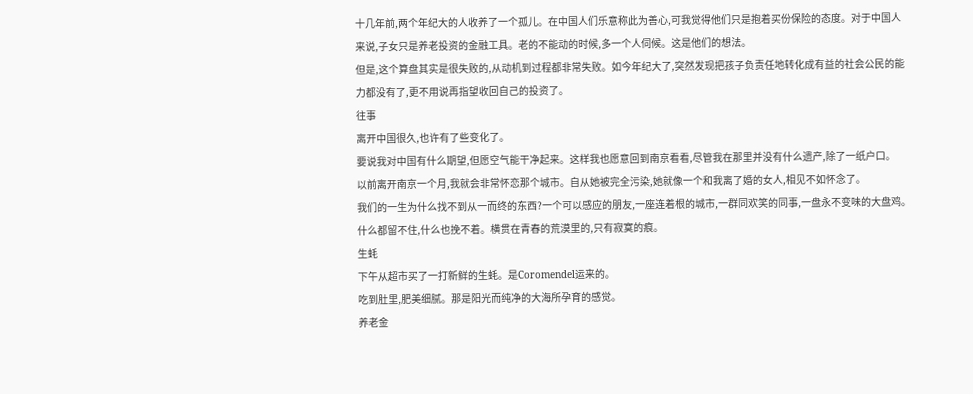十几年前,两个年纪大的人收养了一个孤儿。在中国人们乐意称此为善心,可我觉得他们只是抱着买份保险的态度。对于中国人来说,子女只是养老投资的金融工具。老的不能动的时候,多一个人伺候。这是他们的想法。
但是,这个算盘其实是很失败的,从动机到过程都非常失败。如今年纪大了,突然发现把孩子负责任地转化成有益的社会公民的能力都没有了,更不用说再指望收回自己的投资了。
往事
离开中国很久,也许有了些变化了。
要说我对中国有什么期望,但愿空气能干净起来。这样我也愿意回到南京看看,尽管我在那里并没有什么遗产,除了一纸户口。
以前离开南京一个月,我就会非常怀恋那个城市。自从她被完全污染,她就像一个和我离了婚的女人,相见不如怀念了。
我们的一生为什么找不到从一而终的东西?一个可以感应的朋友,一座连着根的城市,一群同欢笑的同事,一盘永不变味的大盘鸡。
什么都留不住,什么也挽不着。横贯在青春的荒漠里的,只有寂寞的痕。
生蚝
下午从超市买了一打新鲜的生蚝。是Coromendel运来的。
吃到肚里,肥美细腻。那是阳光而纯净的大海所孕育的感觉。
养老金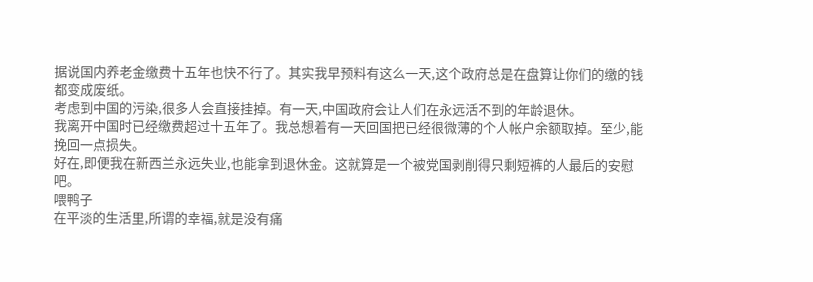据说国内养老金缴费十五年也快不行了。其实我早预料有这么一天,这个政府总是在盘算让你们的缴的钱都变成废纸。
考虑到中国的污染,很多人会直接挂掉。有一天,中国政府会让人们在永远活不到的年龄退休。
我离开中国时已经缴费超过十五年了。我总想着有一天回国把已经很微薄的个人帐户余额取掉。至少,能挽回一点损失。
好在,即便我在新西兰永远失业,也能拿到退休金。这就算是一个被党国剥削得只剩短裤的人最后的安慰吧。
喂鸭子
在平淡的生活里,所谓的幸福,就是没有痛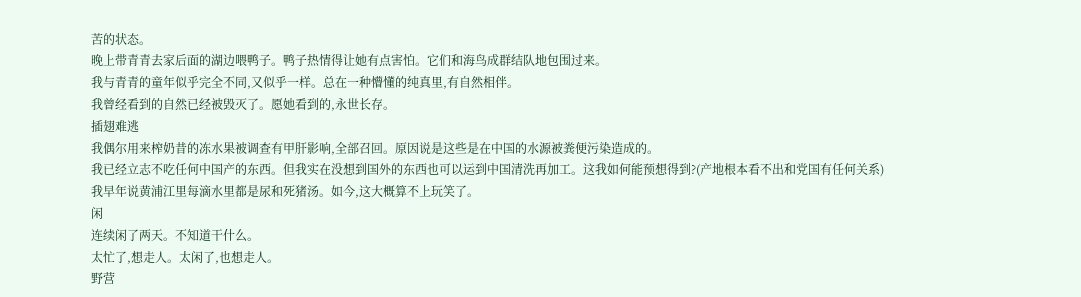苦的状态。
晚上带青青去家后面的湖边喂鸭子。鸭子热情得让她有点害怕。它们和海鸟成群结队地包围过来。
我与青青的童年似乎完全不同,又似乎一样。总在一种懵懂的纯真里,有自然相伴。
我曾经看到的自然已经被毁灭了。愿她看到的,永世长存。
插翅难逃
我偶尔用来榨奶昔的冻水果被调查有甲肝影响,全部召回。原因说是这些是在中国的水源被粪便污染造成的。
我已经立志不吃任何中国产的东西。但我实在没想到国外的东西也可以运到中国清洗再加工。这我如何能预想得到?(产地根本看不出和党国有任何关系)
我早年说黄浦江里每滴水里都是尿和死猪汤。如今,这大概算不上玩笑了。
闲
连续闲了两天。不知道干什么。
太忙了,想走人。太闲了,也想走人。
野营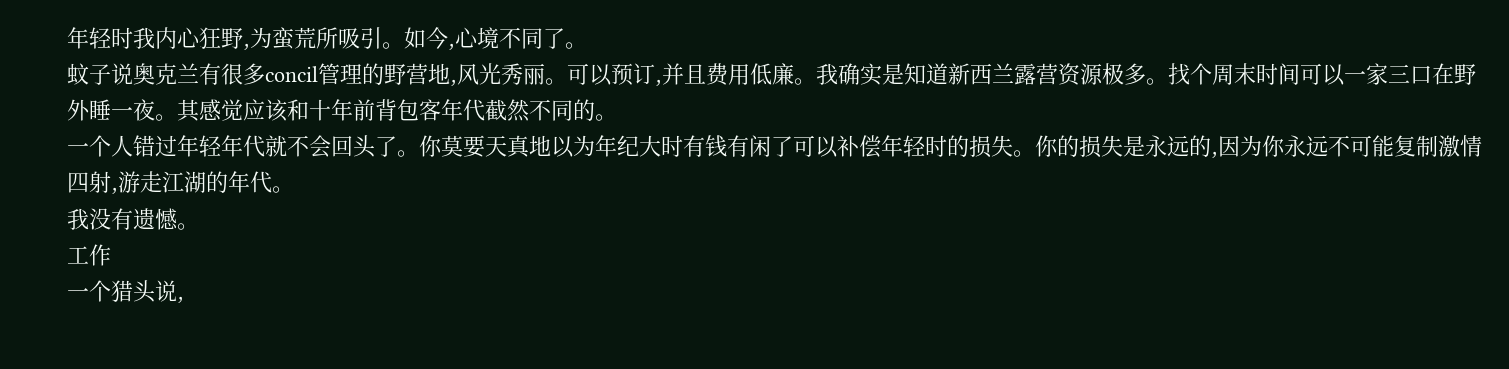年轻时我内心狂野,为蛮荒所吸引。如今,心境不同了。
蚊子说奥克兰有很多concil管理的野营地,风光秀丽。可以预订,并且费用低廉。我确实是知道新西兰露营资源极多。找个周末时间可以一家三口在野外睡一夜。其感觉应该和十年前背包客年代截然不同的。
一个人错过年轻年代就不会回头了。你莫要天真地以为年纪大时有钱有闲了可以补偿年轻时的损失。你的损失是永远的,因为你永远不可能复制激情四射,游走江湖的年代。
我没有遗憾。
工作
一个猎头说,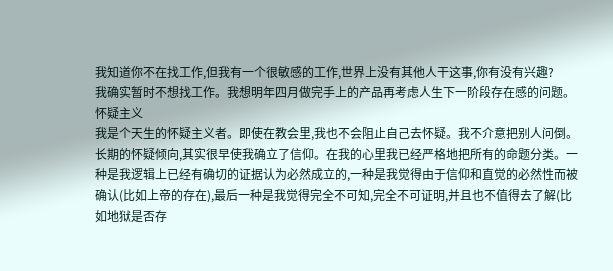我知道你不在找工作,但我有一个很敏感的工作,世界上没有其他人干这事,你有没有兴趣?
我确实暂时不想找工作。我想明年四月做完手上的产品再考虑人生下一阶段存在感的问题。
怀疑主义
我是个天生的怀疑主义者。即使在教会里,我也不会阻止自己去怀疑。我不介意把别人问倒。
长期的怀疑倾向,其实很早使我确立了信仰。在我的心里我已经严格地把所有的命题分类。一种是我逻辑上已经有确切的证据认为必然成立的,一种是我觉得由于信仰和直觉的必然性而被确认(比如上帝的存在),最后一种是我觉得完全不可知,完全不可证明,并且也不值得去了解(比如地狱是否存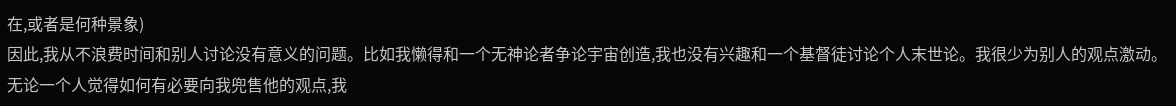在,或者是何种景象)
因此,我从不浪费时间和别人讨论没有意义的问题。比如我懒得和一个无神论者争论宇宙创造,我也没有兴趣和一个基督徒讨论个人末世论。我很少为别人的观点激动。无论一个人觉得如何有必要向我兜售他的观点,我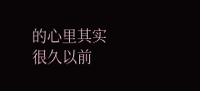的心里其实很久以前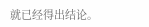就已经得出结论。